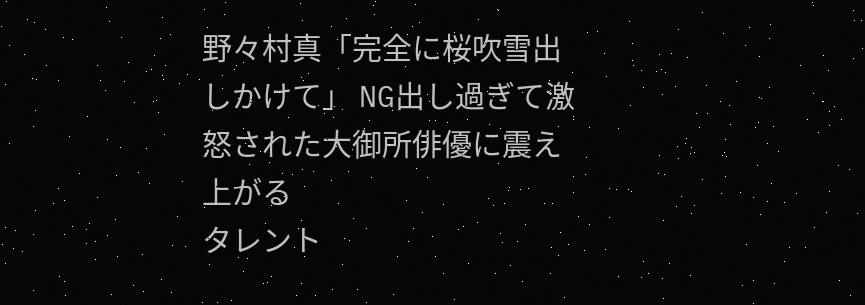野々村真「完全に桜吹雪出しかけて」 NG出し過ぎて激怒された大御所俳優に震え上がる
タレント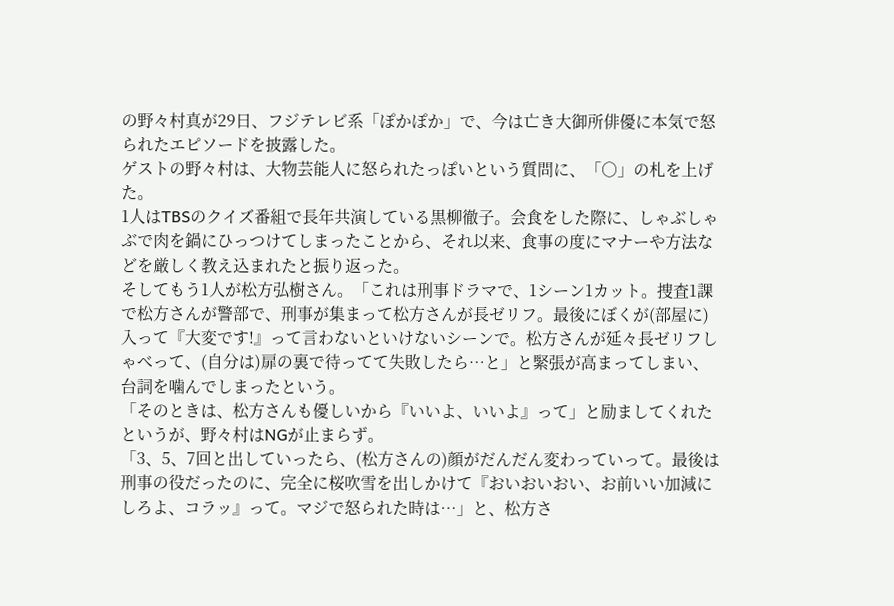の野々村真が29日、フジテレビ系「ぽかぽか」で、今は亡き大御所俳優に本気で怒られたエピソードを披露した。
ゲストの野々村は、大物芸能人に怒られたっぽいという質問に、「○」の札を上げた。
1人はTBSのクイズ番組で長年共演している黒柳徹子。会食をした際に、しゃぶしゃぶで肉を鍋にひっつけてしまったことから、それ以来、食事の度にマナーや方法などを厳しく教え込まれたと振り返った。
そしてもう1人が松方弘樹さん。「これは刑事ドラマで、1シーン1カット。捜査1課で松方さんが警部で、刑事が集まって松方さんが長ゼリフ。最後にぼくが(部屋に)入って『大変です!』って言わないといけないシーンで。松方さんが延々長ゼリフしゃべって、(自分は)扉の裏で待ってて失敗したら…と」と緊張が高まってしまい、台詞を噛んでしまったという。
「そのときは、松方さんも優しいから『いいよ、いいよ』って」と励ましてくれたというが、野々村はNGが止まらず。
「3、5、7回と出していったら、(松方さんの)顔がだんだん変わっていって。最後は刑事の役だったのに、完全に桜吹雪を出しかけて『おいおいおい、お前いい加減にしろよ、コラッ』って。マジで怒られた時は…」と、松方さ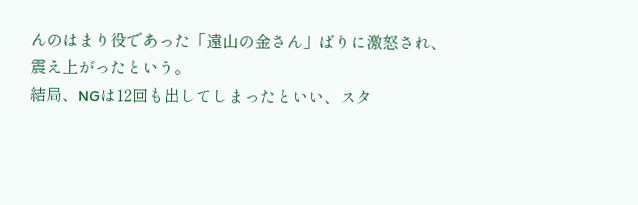んのはまり役であった「遠山の金さん」ばりに激怒され、震え上がったという。
結局、NGは12回も出してしまったといい、スタ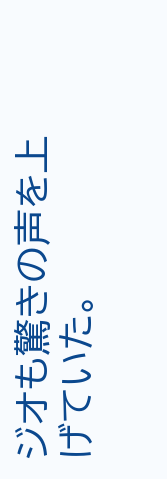ジオも驚きの声を上げていた。